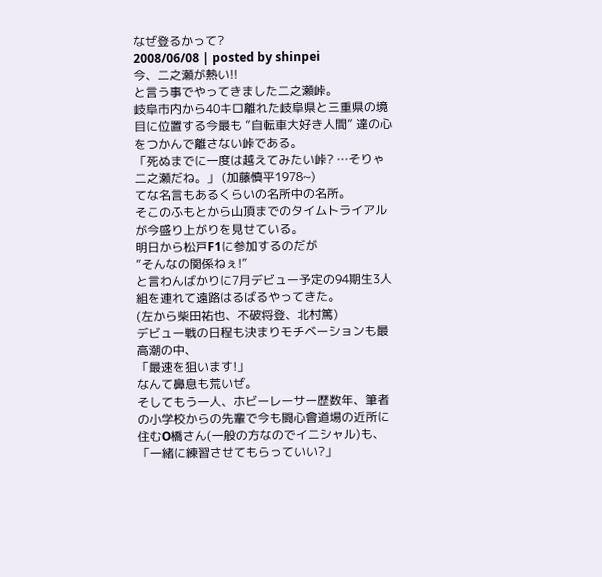なぜ登るかって?
2008/06/08 | posted by shinpei
今、二之瀬が熱い!!
と言う事でやってきました二之瀬峠。
岐阜市内から40キロ離れた岐阜県と三重県の境目に位置する今最も ”自転車大好き人間” 達の心をつかんで離さない峠である。
「死ぬまでに一度は越えてみたい峠? …そりゃ二之瀬だね。」 (加藤慎平1978~)
てな名言もあるくらいの名所中の名所。
そこのふもとから山頂までのタイムトライアルが今盛り上がりを見せている。
明日から松戸F1に参加するのだが
”そんなの関係ねぇ!”
と言わんばかりに7月デビュー予定の94期生3人組を連れて遠路はるばるやってきた。
(左から柴田祐也、不破将登、北村篤)
デビュー戦の日程も決まりモチベーションも最高潮の中、
「最速を狙います!」
なんて鼻息も荒いぜ。
そしてもう一人、ホビーレーサー歴数年、筆者の小学校からの先輩で今も闘心會道場の近所に住むO橋さん(一般の方なのでイニシャル)も、
「一緒に練習させてもらっていい?」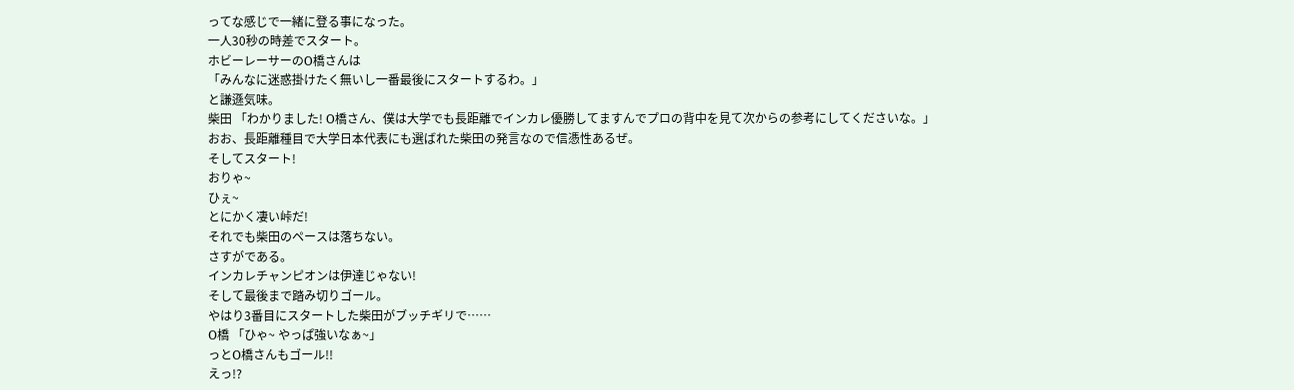ってな感じで一緒に登る事になった。
一人30秒の時差でスタート。
ホビーレーサーのO橋さんは
「みんなに迷惑掛けたく無いし一番最後にスタートするわ。」
と謙遜気味。
柴田 「わかりました! O橋さん、僕は大学でも長距離でインカレ優勝してますんでプロの背中を見て次からの参考にしてくださいな。」
おお、長距離種目で大学日本代表にも選ばれた柴田の発言なので信憑性あるぜ。
そしてスタート!
おりゃ~
ひぇ~
とにかく凄い峠だ!
それでも柴田のペースは落ちない。
さすがである。
インカレチャンピオンは伊達じゃない!
そして最後まで踏み切りゴール。
やはり3番目にスタートした柴田がブッチギリで……
O橋 「ひゃ~ やっぱ強いなぁ~」
っとO橋さんもゴール!!
えっ!?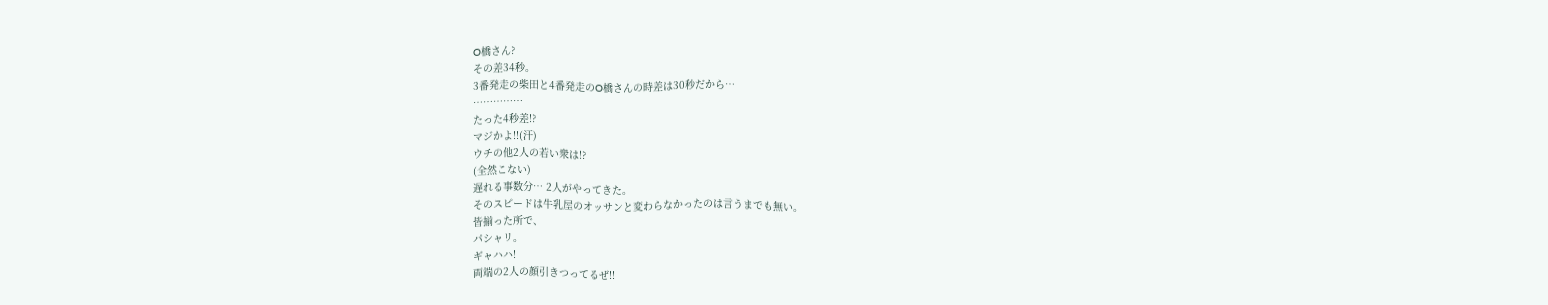O橋さん?
その差34秒。
3番発走の柴田と4番発走のO橋さんの時差は30秒だから…
……………
たった4秒差!?
マジかよ!!(汗)
ウチの他2人の若い衆は!?
(全然こない)
遅れる事数分… 2人がやってきた。
そのスピードは牛乳屋のオッサンと変わらなかったのは言うまでも無い。
皆揃った所で、
パシャリ。
ギャハハ!
両端の2人の顔引きつってるぜ!!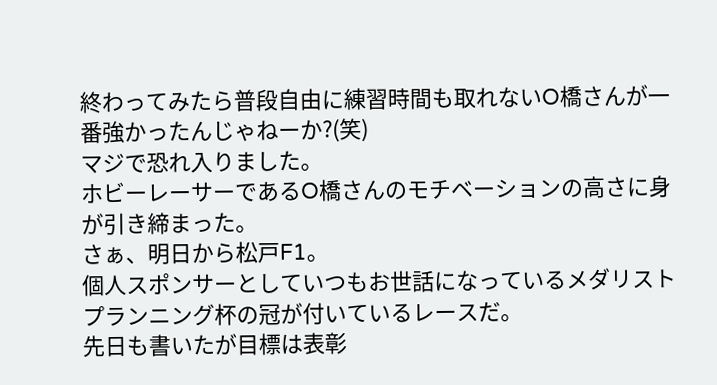終わってみたら普段自由に練習時間も取れないO橋さんが一番強かったんじゃねーか?(笑)
マジで恐れ入りました。
ホビーレーサーであるO橋さんのモチベーションの高さに身が引き締まった。
さぁ、明日から松戸F1。
個人スポンサーとしていつもお世話になっているメダリストプランニング杯の冠が付いているレースだ。
先日も書いたが目標は表彰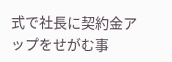式で社長に契約金アップをせがむ事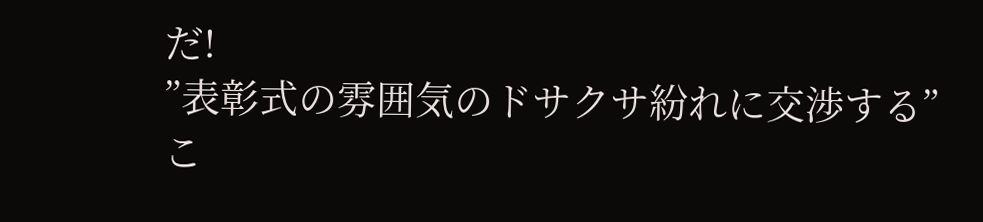だ!
”表彰式の雰囲気のドサクサ紛れに交渉する”
こ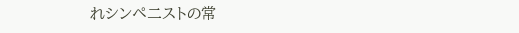れシンペ二ストの常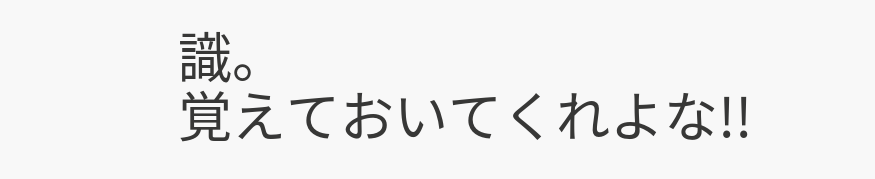識。
覚えておいてくれよな!!